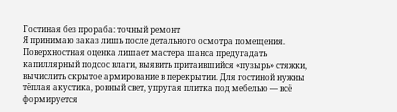Гостиная без прораба: точный ремонт
Я принимаю заказ лишь после детального осмотра помещения. Поверхностная оценка лишает мастера шанса предугадать капиллярный подсос влаги, выявить притаившийся «пузырь» стяжки, вычислить скрытое армирование в перекрытии. Для гостиной нужны тёплая акустика, ровный свет, упругая плитка под мебелью — всё формируется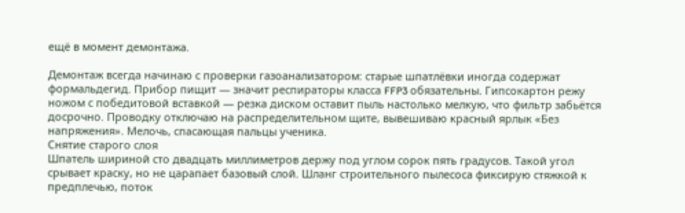ещё в момент демонтажа.

Демонтаж всегда начинаю с проверки газоанализатором: старые шпатлёвки иногда содержат формальдегид. Прибор пищит — значит респираторы класса FFP3 обязательны. Гипсокартон режу ножом с победитовой вставкой — резка диском оставит пыль настолько мелкую, что фильтр забьётся досрочно. Проводку отключаю на распределительном щите, вывешиваю красный ярлык «Без напряжения». Мелочь, спасающая пальцы ученика.
Снятие старого слоя
Шпатель шириной сто двадцать миллиметров держу под углом сорок пять градусов. Такой угол срывает краску, но не царапает базовый слой. Шланг строительного пылесоса фиксирую стяжкой к предплечью, поток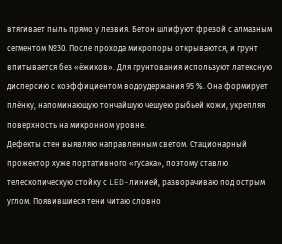втягивает пыль прямо у лезвия. Бетон шлифуют фрезой с алмазным сегментом №30. После прохода микропоры открываются, и грунт впитывается без «ёжиков». Для грунтования используют латексную дисперсию с коэффициентом водоудержания 95 %. Она формирует плёнку, напоминающую тончайшую чешуею рыбьей кожи, укрепляя поверхность на микронном уровне.
Дефекты стен выявляю направленным светом. Стационарный прожектор хуже портативного «гусака», поэтому ставлю телескопическую стойку с LED-линией, разворачиваю под острым углом. Появившиеся тени читаю словно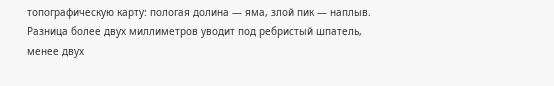топографическую карту: пологая долина — яма, злой пик — наплыв. Разница более двух миллиметров уводит под ребристый шпатель, менее двух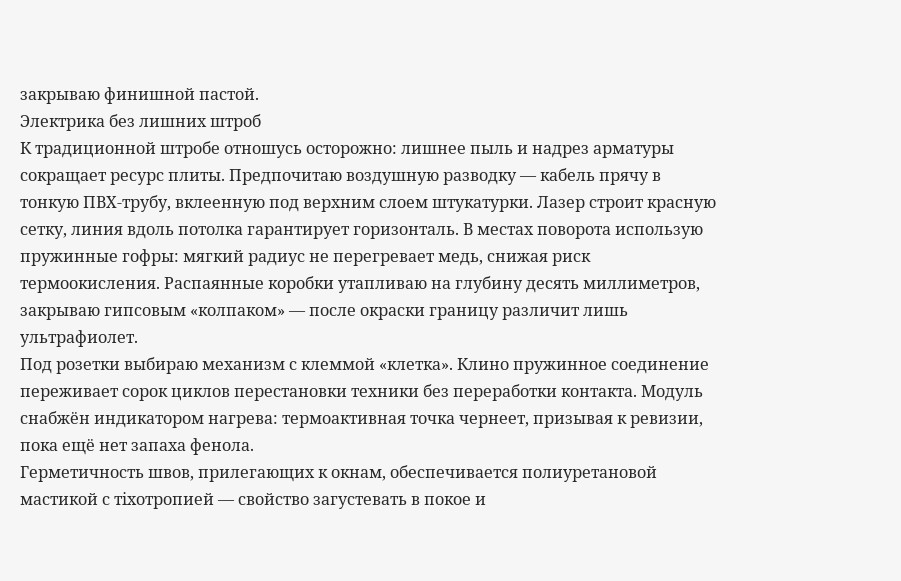закрываю финишной пастой.
Электрика без лишних штроб
К традиционной штробе отношусь осторожно: лишнее пыль и надрез арматуры сокращает ресурс плиты. Предпочитаю воздушную разводку — кабель прячу в тонкую ПВХ-трубу, вклеенную под верхним слоем штукатурки. Лазер строит красную сетку, линия вдоль потолка гарантирует горизонталь. В местах поворота использую пружинные гофры: мягкий радиус не перегревает медь, снижая риск термоокисления. Распаянные коробки утапливаю на глубину десять миллиметров, закрываю гипсовым «колпаком» — после окраски границу различит лишь ультрафиолет.
Под розетки выбираю механизм с клеммой «клетка». Клино пружинное соединение переживает сорок циклов перестановки техники без переработки контакта. Модуль снабжён индикатором нагрева: термоактивная точка чернеет, призывая к ревизии, пока ещё нет запаха фенола.
Герметичность швов, прилегающих к окнам, обеспечивается полиуретановой мастикой с тixотропией — свойство загустевать в покое и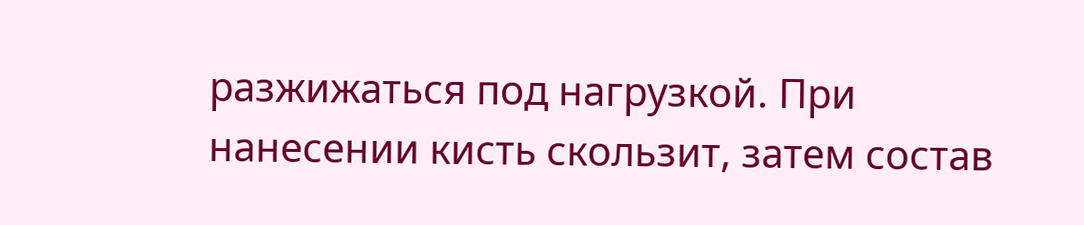разжижаться под нагрузкой. При нанесении кисть скользит, затем состав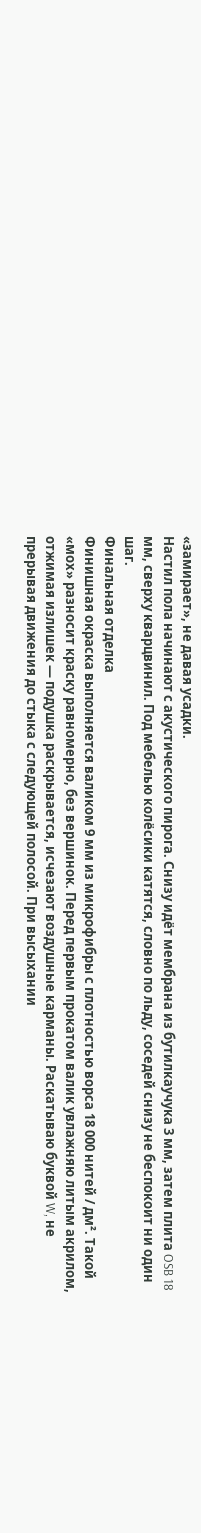«замирает», не давая усадки.
Настил пола начинают с акустического пирога. Снизу идёт мембрана из бутилкаучука 3 мм, затем плита OSB 18 мм, сверху кварцвинил. Под мебелью колёсики катятся, словно по льду, соседей снизу не беспокоит ни один шаг.
Финальная отделка
Финишная окраска выполняется валиком 9 мм из микрофибры с плотностью ворса 18 000 нитей / дм². Такой «мох» разносит краску равномерно, без вершинок. Перед первым прокатом валик увлажняю литым акрилом, отжимая излишек — подушка раскрывается, исчезают воздушные карманы. Раскатываю буквой W, не прерывая движения до стыка с следующей полосой. При высыхании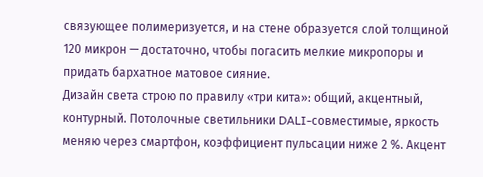связующее полимеризуется, и на стене образуется слой толщиной 120 микрон — достаточно, чтобы погасить мелкие микропоры и придать бархатное матовое сияние.
Дизайн света строю по правилу «три кита»: общий, акцентный, контурный. Потолочные светильники DALI-совместимые, яркость меняю через смартфон, коэффициент пульсации ниже 2 %. Акцент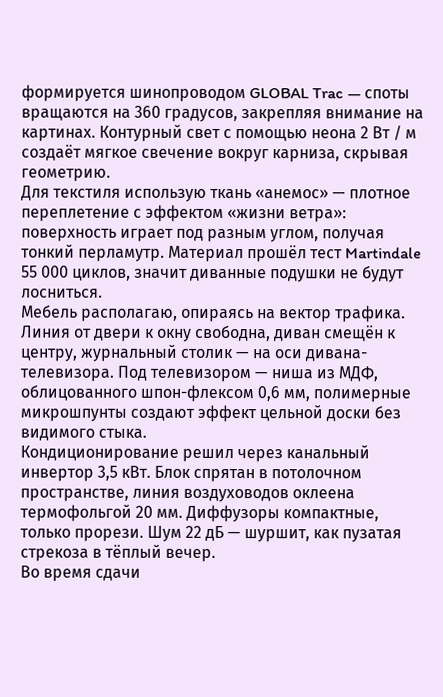формируется шинопроводом GLOBAL Trac — споты вращаются на 360 градусов, закрепляя внимание на картинах. Контурный свет с помощью неона 2 Вт / м создаёт мягкое свечение вокруг карниза, скрывая геометрию.
Для текстиля использую ткань «анемос» — плотное переплетение с эффектом «жизни ветра»: поверхность играет под разным углом, получая тонкий перламутр. Материал прошёл тест Martindale 55 000 циклов, значит диванные подушки не будут лосниться.
Мебель располагаю, опираясь на вектор трафика. Линия от двери к окну свободна, диван смещён к центру, журнальный столик — на оси дивана-телевизора. Под телевизором — ниша из МДФ, облицованного шпон-флексом 0,6 мм, полимерные микрошпунты создают эффект цельной доски без видимого стыка.
Кондиционирование решил через канальный инвертор 3,5 кВт. Блок спрятан в потолочном пространстве, линия воздуховодов оклеена термофольгой 20 мм. Диффузоры компактные, только прорези. Шум 22 дБ — шуршит, как пузатая стрекоза в тёплый вечер.
Во время сдачи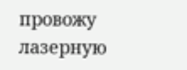провожу лазерную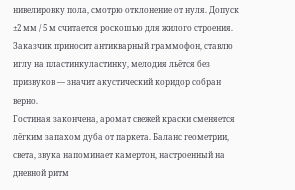нивелировку пола, смотрю отклонение от нуля. Допуск ±2 мм / 5 м считается роскошью для жилого строения. Заказчик приносит антикварный граммофон, ставлю иглу на пластинкуластинку, мелодия льётся без призвуков — значит акустический коридор собран верно.
Гостиная закончена, аромат свежей краски сменяется лёгким запахом дуба от паркета. Баланс геометрии, света, звука напоминает камертон, настроенный на дневной ритм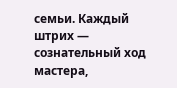семьи. Каждый штрих — сознательный ход мастера,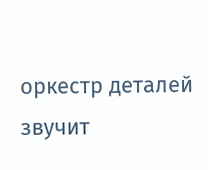оркестр деталей звучит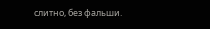слитно, без фальши.